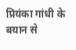प्रियंका गांधी के बयान से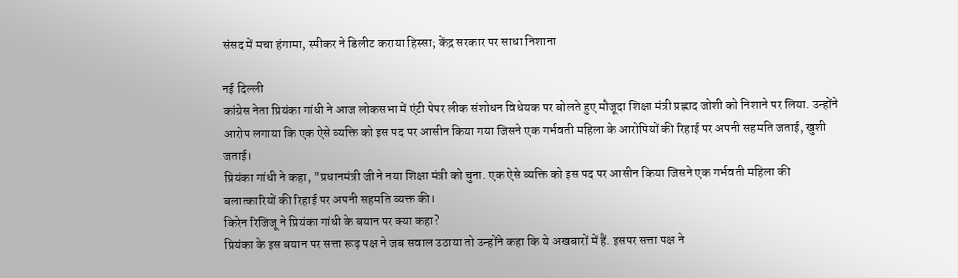संसद में मचा हंगामा, स्पीकर ने डिलीट कराया हिस्सा; केंद्र सरकार पर साधा निशाना

नई दिल्ली
कांग्रेस नेता प्रियंका गांधी ने आज लोकसभा में एंटी पेपर लीक संशोधन विधेयक पर बोलते हुए मौजूदा शिक्षा मंत्री प्रह्लाद जोशी को निशाने पर लिया. उन्होंने आरोप लगाया कि एक ऐसे व्यक्ति को इस पद पर आसीन किया गया जिसने एक गर्भवती महिला के आरोपियों की रिहाई पर अपनी सहमति जताई, खुशी जताई।
प्रियंका गांधी ने कहा, "प्रधानमंत्री जी ने नया शिक्षा मंत्री को चुना. एक ऐसे व्यक्ति को इस पद पर आसीन किया जिसने एक गर्भवती महिला की बलात्कारियों की रिहाई पर अपनी सहमति व्यक्त की।
किरेन रिजिजू ने प्रियंका गांधी के बयान पर क्या कहा?
प्रियंका के इस बयान पर सत्ता रूढ़ पक्ष ने जब सवाल उठाया तो उन्होंने कहा कि ये अखबारों में हैं. इसपर सत्ता पक्ष ने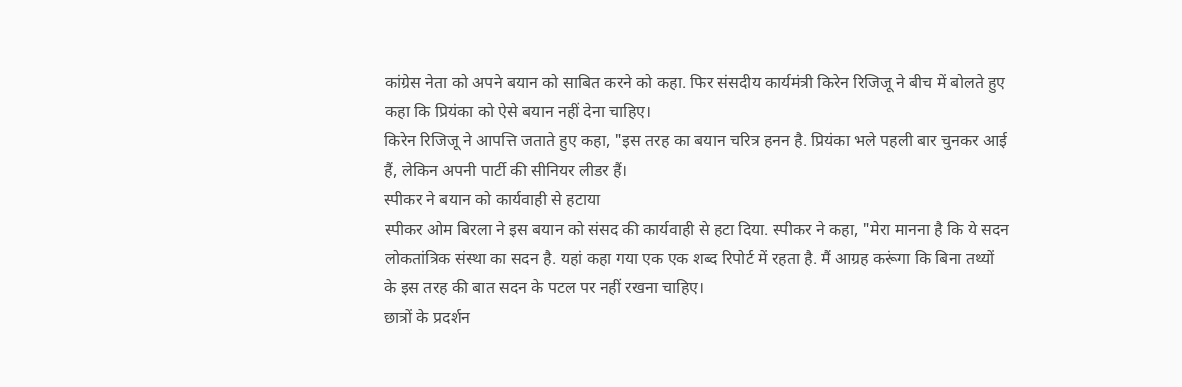कांग्रेस नेता को अपने बयान को साबित करने को कहा. फिर संसदीय कार्यमंत्री किरेन रिजिजू ने बीच में बोलते हुए कहा कि प्रियंका को ऐसे बयान नहीं देना चाहिए।
किरेन रिजिजू ने आपत्ति जताते हुए कहा, "इस तरह का बयान चरित्र हनन है. प्रियंका भले पहली बार चुनकर आई हैं, लेकिन अपनी पार्टी की सीनियर लीडर हैं।
स्पीकर ने बयान को कार्यवाही से हटाया
स्पीकर ओम बिरला ने इस बयान को संसद की कार्यवाही से हटा दिया. स्पीकर ने कहा, "मेरा मानना है कि ये सदन लोकतांत्रिक संस्था का सदन है. यहां कहा गया एक एक शब्द रिपोर्ट में रहता है. मैं आग्रह करूंगा कि बिना तथ्यों के इस तरह की बात सदन के पटल पर नहीं रखना चाहिए।
छात्रों के प्रदर्शन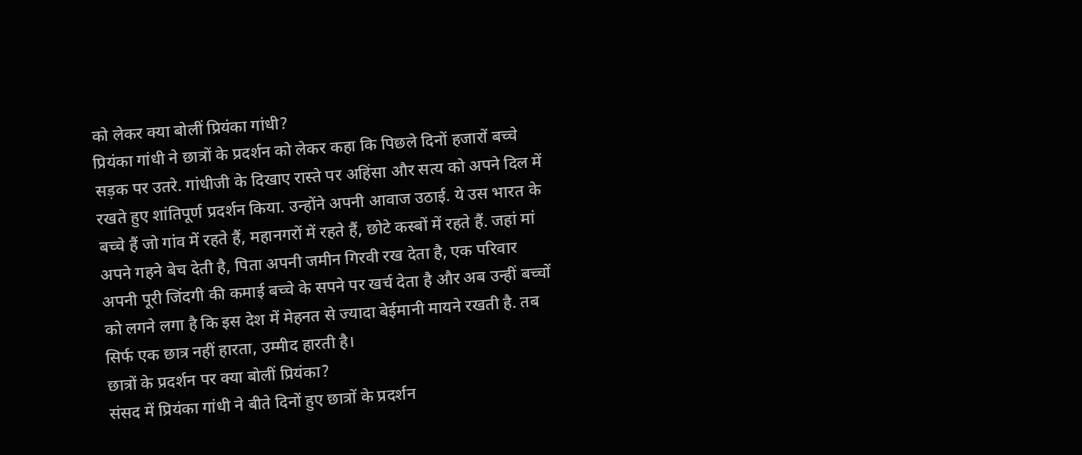को लेकर क्या बोलीं प्रियंका गांधी?
प्रियंका गांधी ने छात्रों के प्रदर्शन को लेकर कहा कि पिछले दिनों हजारों बच्चे सड़क पर उतरे. गांधीजी के दिखाए रास्ते पर अहिंसा और सत्य को अपने दिल में रखते हुए शांतिपूर्ण प्रदर्शन किया. उन्होंने अपनी आवाज उठाई. ये उस भारत के बच्चे हैं जो गांव में रहते हैं, महानगरों में रहते हैं, छोटे कस्बों में रहते हैं. जहां मां अपने गहने बेच देती है, पिता अपनी जमीन गिरवी रख देता है, एक परिवार अपनी पूरी जिंदगी की कमाई बच्चे के सपने पर खर्च देता है और अब उन्हीं बच्चों को लगने लगा है कि इस देश में मेहनत से ज्यादा बेईमानी मायने रखती है. तब सिर्फ एक छात्र नहीं हारता, उम्मीद हारती है।
छात्रों के प्रदर्शन पर क्या बोलीं प्रियंका?
संसद में प्रियंका गांधी ने बीते दिनों हुए छात्रों के प्रदर्शन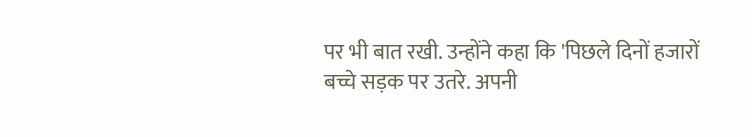पर भी बात रखी. उन्होंने कहा कि 'पिछले दिनों हजारों बच्चे सड़क पर उतरे. अपनी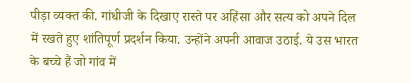पीड़ा व्यक्त की. गांधीजी के दिखाए रास्ते पर अहिंसा और सत्य को अपने दिल में रखते हुए शांतिपूर्ण प्रदर्शन किया. उन्होंने अपनी आवाज उठाई. ये उस भारत के बच्चे हैं जो गांव में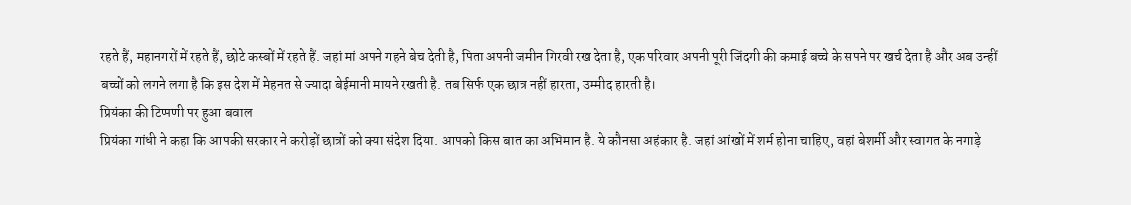रहते हैं, महानगरों में रहते हैं, छोटे कस्बों में रहते हैं. जहां मां अपने गहने बेच देती है, पिता अपनी जमीन गिरवी रख देता है, एक परिवार अपनी पूरी जिंदगी की कमाई बच्चे के सपने पर खर्च देता है और अब उन्हीं बच्चों को लगने लगा है कि इस देश में मेहनत से ज्यादा बेईमानी मायने रखती है. तब सिर्फ एक छात्र नहीं हारता, उम्मीद हारती है।
प्रियंका की टिप्पणी पर हुआ बवाल
प्रियंका गांधी ने कहा कि आपकी सरकार ने करोड़ों छात्रों को क्या संदेश दिया. आपको किस बात का अभिमान है. ये कौनसा अहंकार है. जहां आंखों में शर्म होना चाहिए, वहां बेशर्मी और स्वागत के नगाड़े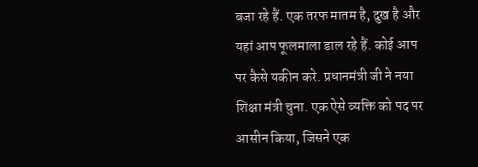बजा रहे हैं. एक तरफ मातम है, दुख है और यहां आप फूलमाला डाल रहे हैं. कोई आप पर कैसे यकीन करे. प्रधानमंत्री जी ने नया शिक्षा मंत्री चुना. एक ऐसे व्यक्ति को पद पर आसीन किया, जिसने एक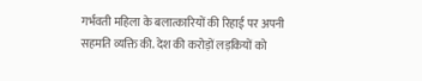गर्भवती महिला के बलात्कारियों की रिहाई पर अपनी सहमति व्यक्ति की. देश की करोड़ों लड़कियों को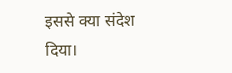इससे क्या संदेश दिया।